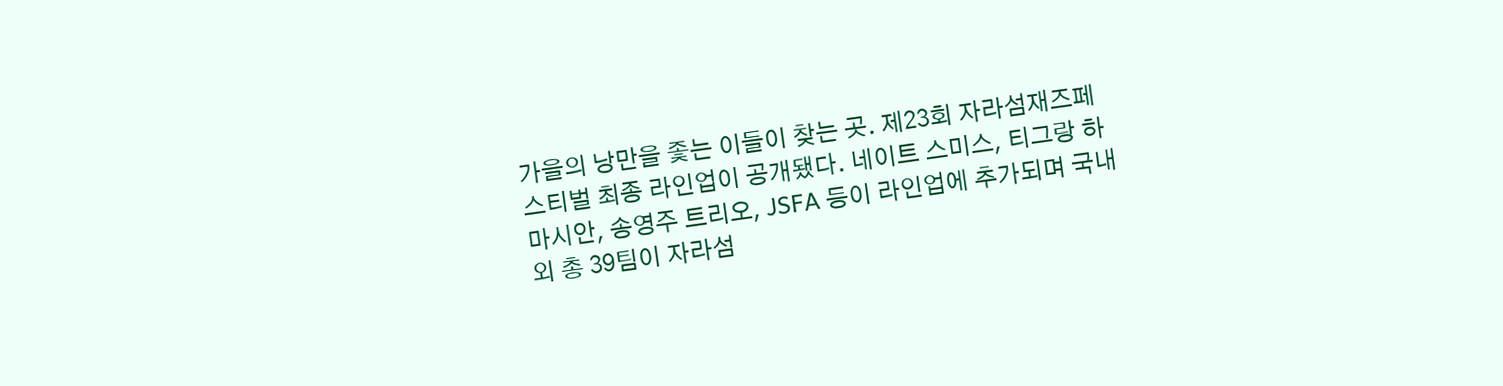가을의 낭만을 좇는 이들이 찾는 곳. 제23회 자라섬재즈페스티벌 최종 라인업이 공개됐다. 네이트 스미스, 티그랑 하마시안, 송영주 트리오, JSFA 등이 라인업에 추가되며 국내외 총 39팀이 자라섬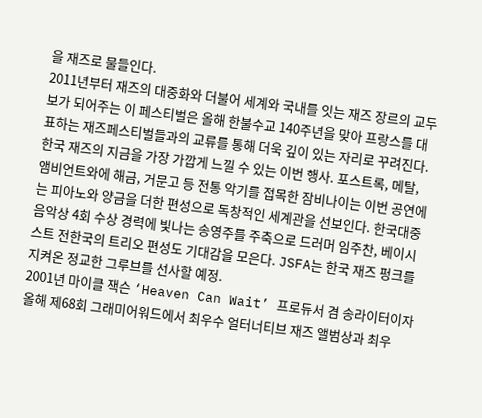을 재즈로 물들인다.
2011년부터 재즈의 대중화와 더불어 세계와 국내를 잇는 재즈 장르의 교두보가 되어주는 이 페스티벌은 올해 한불수교 140주년을 맞아 프랑스를 대표하는 재즈페스티벌들과의 교류를 통해 더욱 깊이 있는 자리로 꾸려진다.
한국 재즈의 지금을 가장 가깝게 느낄 수 있는 이번 행사. 포스트록, 메탈, 앰비언트와에 해금, 거문고 등 전통 악기를 접목한 잠비나이는 이번 공연에는 피아노와 양금을 더한 편성으로 독창적인 세계관을 선보인다. 한국대중음악상 4회 수상 경력에 빛나는 송영주를 주축으로 드러머 임주찬, 베이시스트 전한국의 트리오 편성도 기대감을 모은다. JSFA는 한국 재즈 펑크를 지켜온 정교한 그루브를 선사할 예정.
2001년 마이클 잭슨 ‘Heaven Can Wait’ 프로듀서 겸 송라이터이자 올해 제68회 그래미어워드에서 최우수 얼터너티브 재즈 앨범상과 최우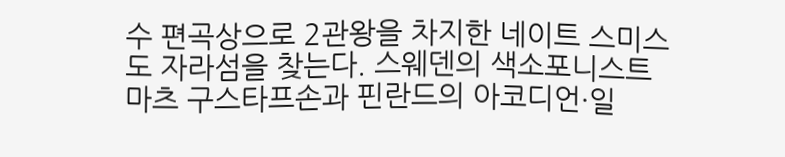수 편곡상으로 2관왕을 차지한 네이트 스미스도 자라섬을 찾는다. 스웨덴의 색소포니스트 마츠 구스타프손과 핀란드의 아코디언·일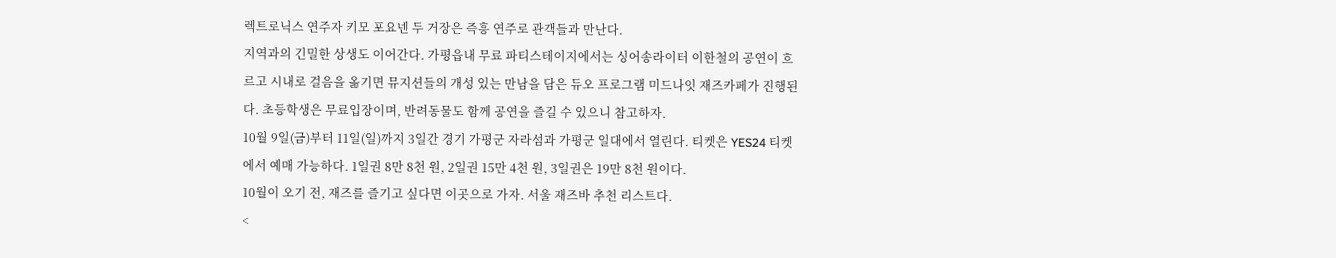렉트로닉스 연주자 키모 포요넨 두 거장은 즉흥 연주로 관객들과 만난다.
지역과의 긴밀한 상생도 이어간다. 가평읍내 무료 파티스테이지에서는 싱어송라이터 이한철의 공연이 흐르고 시내로 걸음을 옮기면 뮤지션들의 개성 있는 만남을 담은 듀오 프로그램 미드나잇 재즈카페가 진행된다. 초등학생은 무료입장이며, 반려동물도 함께 공연을 즐길 수 있으니 참고하자.
10월 9일(금)부터 11일(일)까지 3일간 경기 가평군 자라섬과 가평군 일대에서 열린다. 티켓은 YES24 티켓에서 예매 가능하다. 1일권 8만 8천 원, 2일권 15만 4천 원, 3일권은 19만 8천 원이다.
10월이 오기 전, 재즈를 즐기고 싶다면 이곳으로 가자. 서울 재즈바 추천 리스트다.
<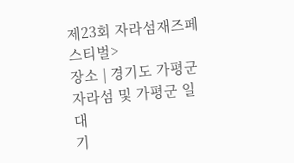제23회 자라섬재즈페스티벌>
장소 | 경기도 가평군 자라섬 및 가평군 일대
기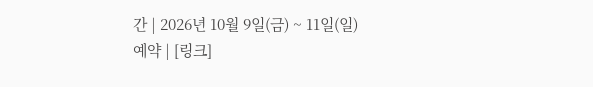간 | 2026년 10월 9일(금) ~ 11일(일)
예약 | [링크]